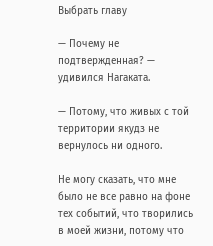Выбрать главу

— Почему не подтвержденная? — удивился Нагаката.

— Потому, что живых с той территории якудз не вернулось ни одного.

Не могу сказать, что мне было не все равно на фоне тех событий, что творились в моей жизни, потому что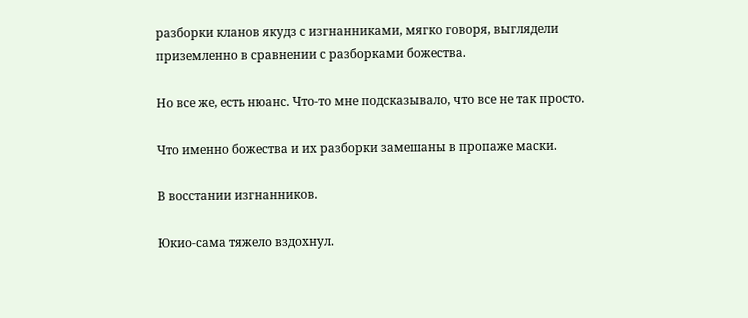разборки кланов якудз с изгнанниками, мягко говоря, выглядели приземленно в сравнении с разборками божества.

Но все же, есть нюанс. Что-то мне подсказывало, что все не так просто.

Что именно божества и их разборки замешаны в пропаже маски.

В восстании изгнанников.

Юкио-сама тяжело вздохнул.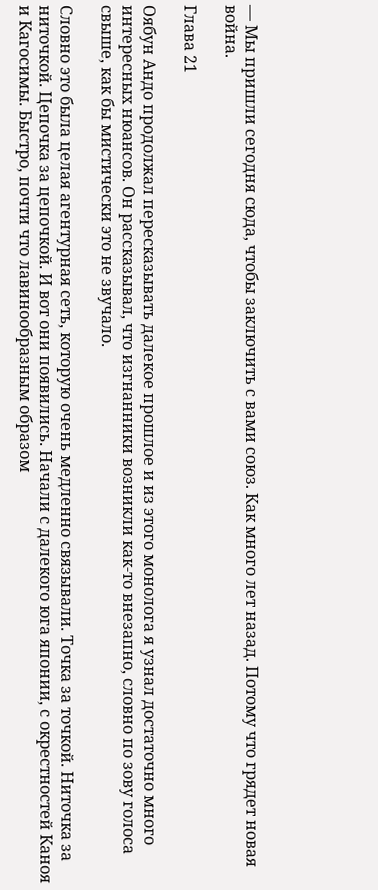— Мы пришли сегодня сюда, чтобы заключить с вами союз. Как много лет назад. Потому что грядет новая война.

Глава 21

Оябун Андо продолжал пересказывать далекое прошлое и из этого монолога я узнал достаточно много интересных нюансов. Он рассказывал, что изгнанники возникли как-то внезапно, словно по зову голоса свыше, как бы мистически это не звучало.

Словно это была целая агентурная сеть, которую очень медленно связывали. Точка за точкой. Ниточка за ниточкой. Цепочка за цепочкой. И вот они появились. Начали с далекого юга японии, с окрестностей Каноя и Кагосимы. Быстро, почти что лавинообразным образом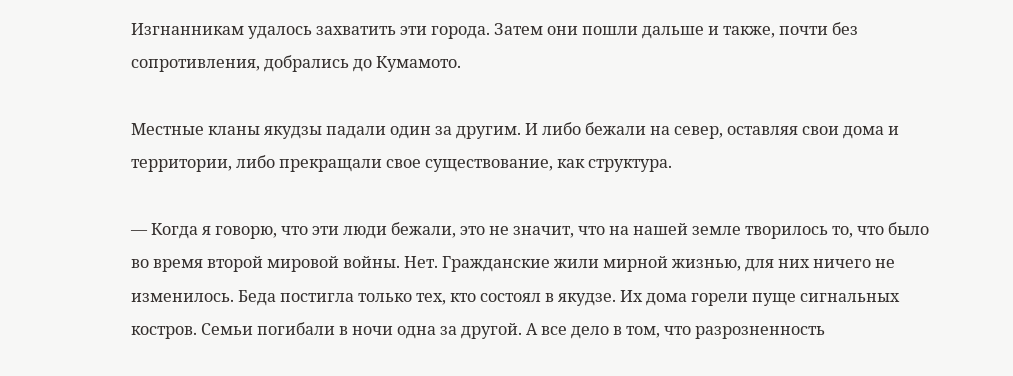Изгнанникам удалось захватить эти города. Затем они пошли дальше и также, почти без сопротивления, добрались до Кумамото.

Местные кланы якудзы падали один за другим. И либо бежали на север, оставляя свои дома и территории, либо прекращали свое существование, как структура.

— Когда я говорю, что эти люди бежали, это не значит, что на нашей земле творилось то, что было во время второй мировой войны. Нет. Гражданские жили мирной жизнью, для них ничего не изменилось. Беда постигла только тех, кто состоял в якудзе. Их дома горели пуще сигнальных костров. Семьи погибали в ночи одна за другой. А все дело в том, что разрозненность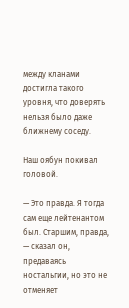между кланами достигла такого уровня, что доверять нельзя было даже ближнему соседу.

Наш оябун покивал головой.

— Это правда. Я тогда сам еще лейтенантом был. Старшим, правда, — сказал он, предаваясь ностальгии, но это не отменяет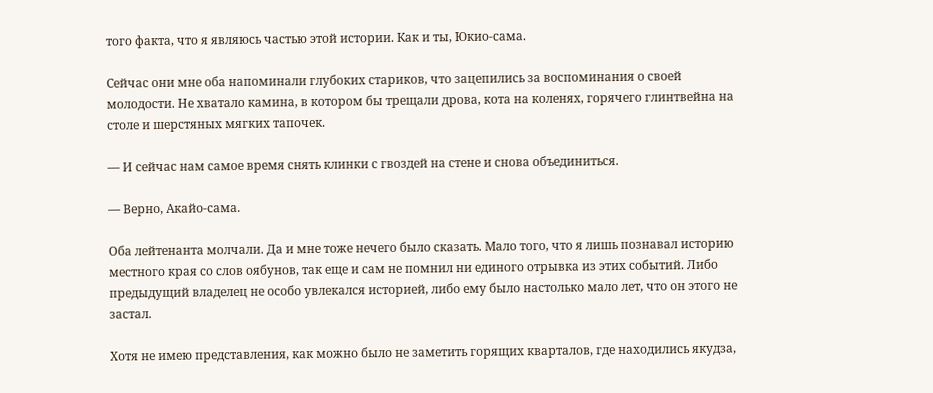того факта, что я являюсь частью этой истории. Как и ты, Юкио-сама.

Сейчас они мне оба напоминали глубоких стариков, что зацепились за воспоминания о своей молодости. Не хватало камина, в котором бы трещали дрова, кота на коленях, горячего глинтвейна на столе и шерстяных мягких тапочек.

— И сейчас нам самое время снять клинки с гвоздей на стене и снова объединиться.

— Верно, Акайо-сама.

Оба лейтенанта молчали. Да и мне тоже нечего было сказать. Мало того, что я лишь познавал историю местного края со слов оябунов, так еще и сам не помнил ни единого отрывка из этих событий. Либо предыдущий владелец не особо увлекался историей, либо ему было настолько мало лет, что он этого не застал.

Хотя не имею представления, как можно было не заметить горящих кварталов, где находились якудза,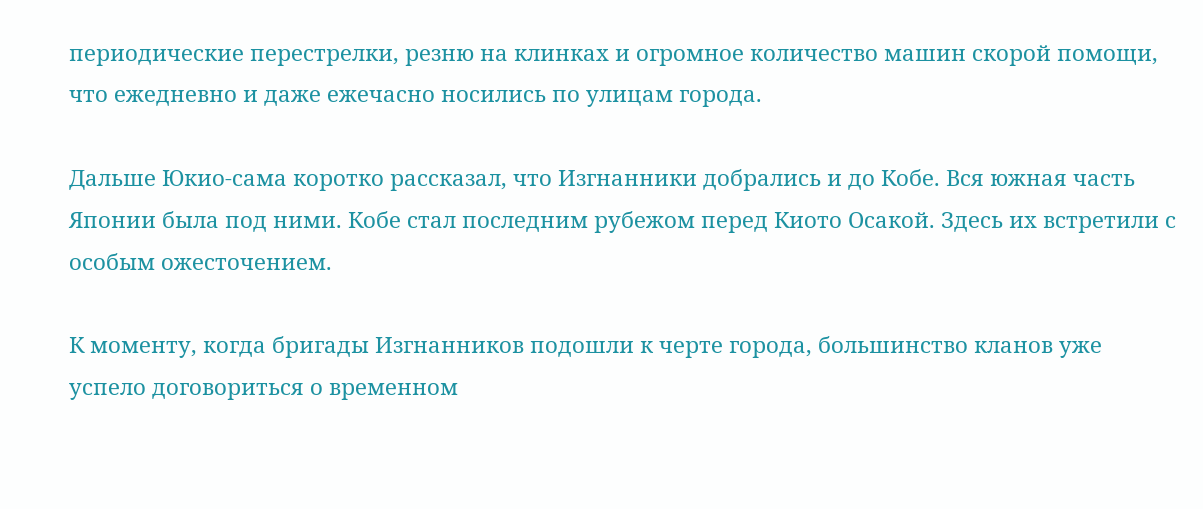периодические перестрелки, резню на клинках и огромное количество машин скорой помощи, что ежедневно и даже ежечасно носились по улицам города.

Дальше Юкио-сама коротко рассказал, что Изгнанники добрались и до Кобе. Вся южная часть Японии была под ними. Кобе стал последним рубежом перед Киото Осакой. Здесь их встретили с особым ожесточением.

К моменту, когда бригады Изгнанников подошли к черте города, большинство кланов уже успело договориться о временном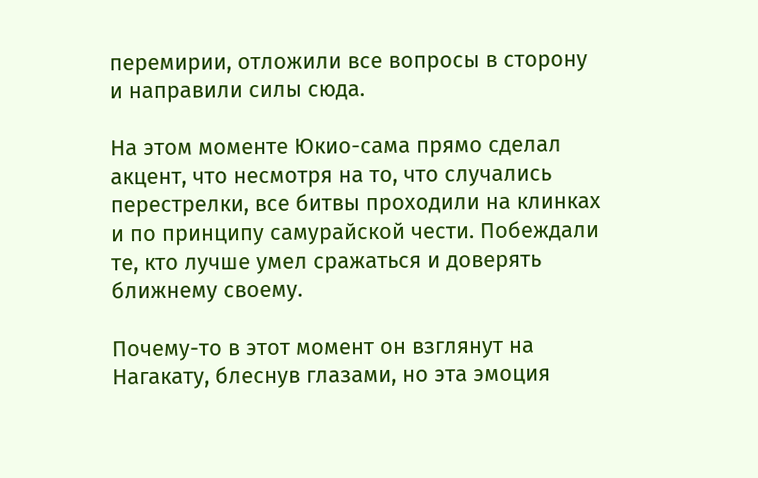перемирии, отложили все вопросы в сторону и направили силы сюда.

На этом моменте Юкио-сама прямо сделал акцент, что несмотря на то, что случались перестрелки, все битвы проходили на клинках и по принципу самурайской чести. Побеждали те, кто лучше умел сражаться и доверять ближнему своему.

Почему-то в этот момент он взглянут на Нагакату, блеснув глазами, но эта эмоция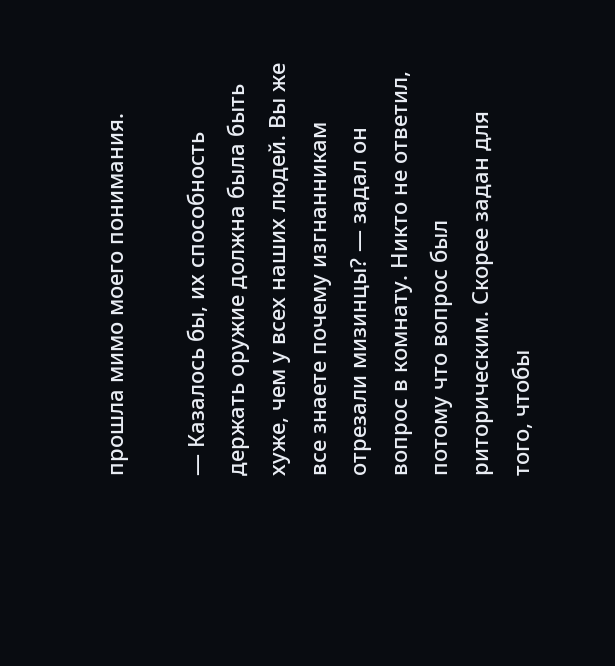прошла мимо моего понимания.

— Казалось бы, их способность держать оружие должна была быть хуже, чем у всех наших людей. Вы же все знаете почему изгнанникам отрезали мизинцы? — задал он вопрос в комнату. Никто не ответил, потому что вопрос был риторическим. Скорее задан для того, чтобы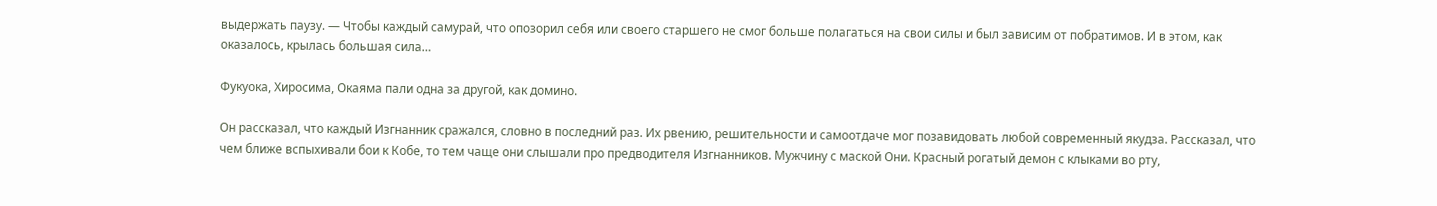выдержать паузу. — Чтобы каждый самурай, что опозорил себя или своего старшего не смог больше полагаться на свои силы и был зависим от побратимов. И в этом, как оказалось, крылась большая сила…

Фукуока, Хиросима, Окаяма пали одна за другой, как домино.

Он рассказал, что каждый Изгнанник сражался, словно в последний раз. Их рвению, решительности и самоотдаче мог позавидовать любой современный якудза. Рассказал, что чем ближе вспыхивали бои к Кобе, то тем чаще они слышали про предводителя Изгнанников. Мужчину с маской Они. Красный рогатый демон с клыками во рту,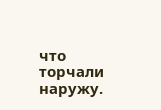что торчали наружу.